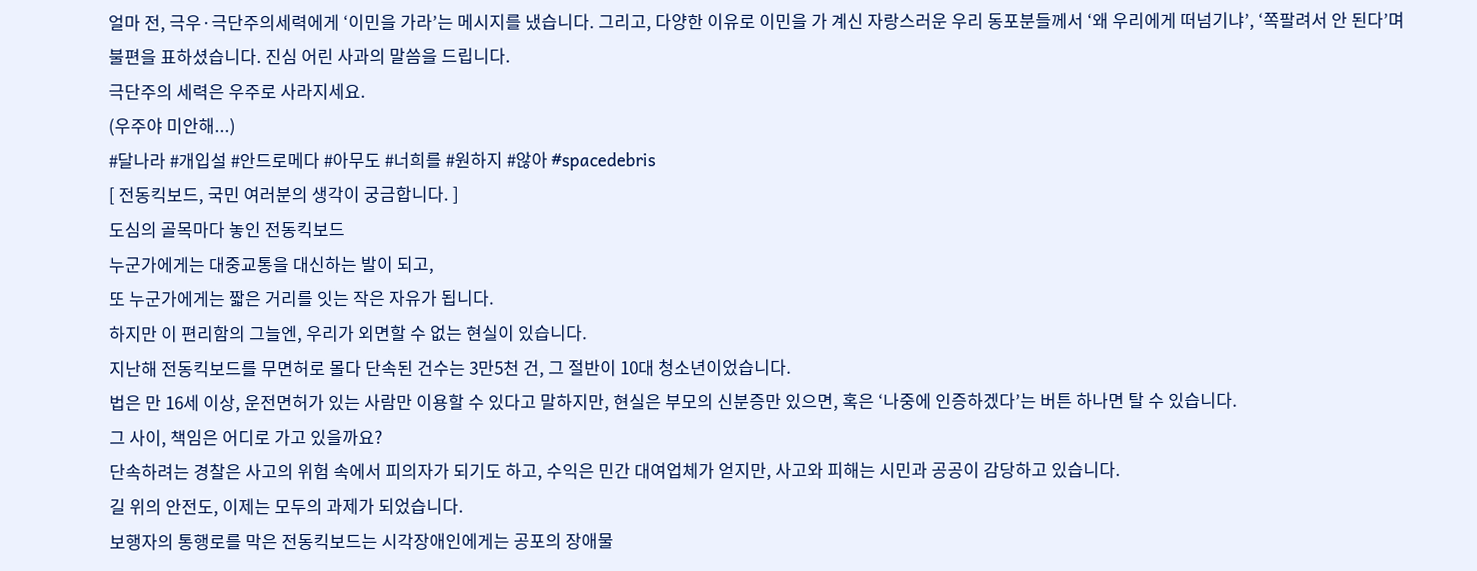얼마 전, 극우·극단주의세력에게 ‘이민을 가라’는 메시지를 냈습니다. 그리고, 다양한 이유로 이민을 가 계신 자랑스러운 우리 동포분들께서 ‘왜 우리에게 떠넘기냐’, ‘쪽팔려서 안 된다’며 불편을 표하셨습니다. 진심 어린 사과의 말씀을 드립니다.
극단주의 세력은 우주로 사라지세요.
(우주야 미안해...)
#달나라 #개입설 #안드로메다 #아무도 #너희를 #원하지 #않아 #spacedebris
[ 전동킥보드, 국민 여러분의 생각이 궁금합니다. ]
도심의 골목마다 놓인 전동킥보드
누군가에게는 대중교통을 대신하는 발이 되고,
또 누군가에게는 짧은 거리를 잇는 작은 자유가 됩니다.
하지만 이 편리함의 그늘엔, 우리가 외면할 수 없는 현실이 있습니다.
지난해 전동킥보드를 무면허로 몰다 단속된 건수는 3만5천 건, 그 절반이 10대 청소년이었습니다.
법은 만 16세 이상, 운전면허가 있는 사람만 이용할 수 있다고 말하지만, 현실은 부모의 신분증만 있으면, 혹은 ‘나중에 인증하겠다’는 버튼 하나면 탈 수 있습니다.
그 사이, 책임은 어디로 가고 있을까요?
단속하려는 경찰은 사고의 위험 속에서 피의자가 되기도 하고, 수익은 민간 대여업체가 얻지만, 사고와 피해는 시민과 공공이 감당하고 있습니다.
길 위의 안전도, 이제는 모두의 과제가 되었습니다.
보행자의 통행로를 막은 전동킥보드는 시각장애인에게는 공포의 장애물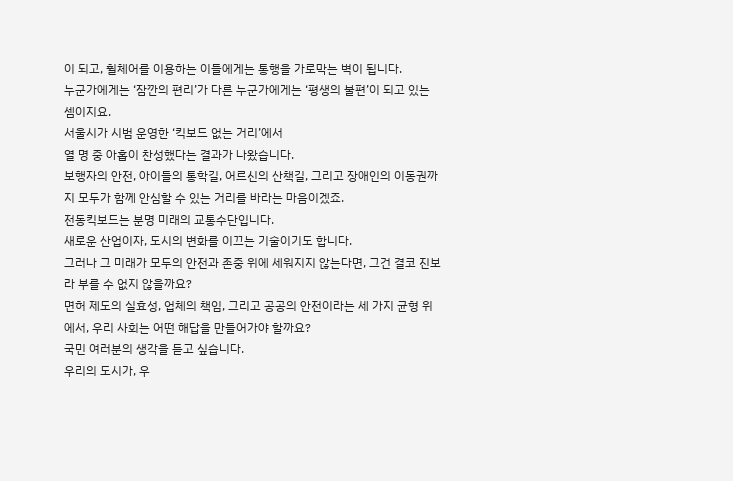이 되고, 휠체어를 이용하는 이들에게는 통행을 가로막는 벽이 됩니다.
누군가에게는 ‘잠깐의 편리’가 다른 누군가에게는 ‘평생의 불편’이 되고 있는 셈이지요.
서울시가 시범 운영한 ‘킥보드 없는 거리’에서
열 명 중 아홉이 찬성했다는 결과가 나왔습니다.
보행자의 안전, 아이들의 통학길, 어르신의 산책길, 그리고 장애인의 이동권까지 모두가 함께 안심할 수 있는 거리를 바라는 마음이겠죠.
전동킥보드는 분명 미래의 교통수단입니다.
새로운 산업이자, 도시의 변화를 이끄는 기술이기도 합니다.
그러나 그 미래가 모두의 안전과 존중 위에 세워지지 않는다면, 그건 결코 진보라 부를 수 없지 않을까요?
면허 제도의 실효성, 업체의 책임, 그리고 공공의 안전이라는 세 가지 균형 위에서, 우리 사회는 어떤 해답을 만들어가야 할까요?
국민 여러분의 생각을 듣고 싶습니다.
우리의 도시가, 우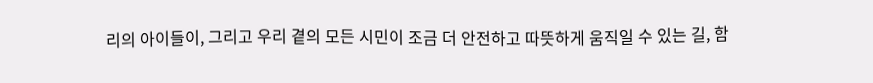리의 아이들이, 그리고 우리 곁의 모든 시민이 조금 더 안전하고 따뜻하게 움직일 수 있는 길, 함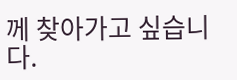께 찾아가고 싶습니다.